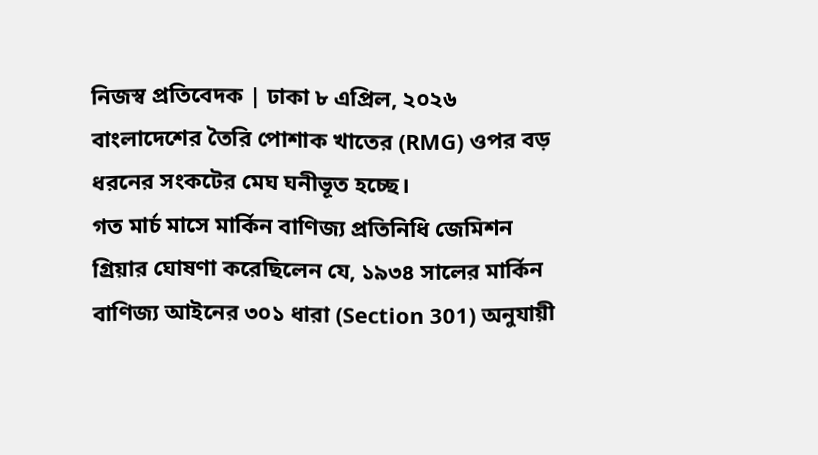নিজস্ব প্রতিবেদক | ঢাকা ৮ এপ্রিল, ২০২৬
বাংলাদেশের তৈরি পোশাক খাতের (RMG) ওপর বড় ধরনের সংকটের মেঘ ঘনীভূত হচ্ছে।
গত মার্চ মাসে মার্কিন বাণিজ্য প্রতিনিধি জেমিশন গ্রিয়ার ঘোষণা করেছিলেন যে, ১৯৩৪ সালের মার্কিন বাণিজ্য আইনের ৩০১ ধারা (Section 301) অনুযায়ী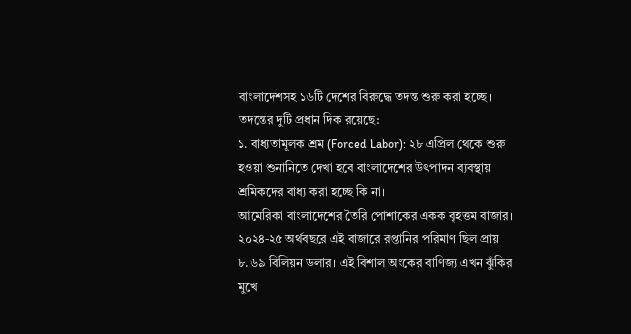বাংলাদেশসহ ১৬টি দেশের বিরুদ্ধে তদন্ত শুরু করা হচ্ছে।
তদন্তের দুটি প্রধান দিক রয়েছে:
১. বাধ্যতামূলক শ্রম (Forced Labor): ২৮ এপ্রিল থেকে শুরু হওয়া শুনানিতে দেখা হবে বাংলাদেশের উৎপাদন ব্যবস্থায় শ্রমিকদের বাধ্য করা হচ্ছে কি না।
আমেরিকা বাংলাদেশের তৈরি পোশাকের একক বৃহত্তম বাজার। ২০২৪-২৫ অর্থবছরে এই বাজারে রপ্তানির পরিমাণ ছিল প্রায় ৮.৬৯ বিলিয়ন ডলার। এই বিশাল অংকের বাণিজ্য এখন ঝুঁকির মুখে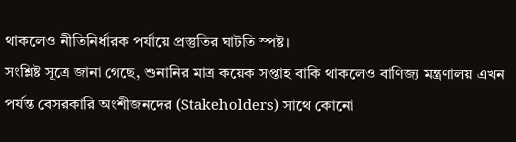থাকলেও নীতিনির্ধারক পর্যায়ে প্রস্তুতির ঘাটতি স্পষ্ট।
সংশ্লিষ্ট সূত্রে জানা গেছে, শুনানির মাত্র কয়েক সপ্তাহ বাকি থাকলেও বাণিজ্য মন্ত্রণালয় এখন পর্যন্ত বেসরকারি অংশীজনদের (Stakeholders) সাথে কোনো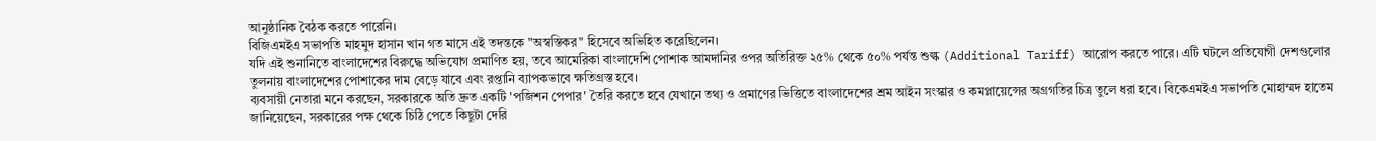আনুষ্ঠানিক বৈঠক করতে পারেনি।
বিজিএমইএ সভাপতি মাহমুদ হাসান খান গত মাসে এই তদন্তকে "অস্বস্তিকর" হিসেবে অভিহিত করেছিলেন।
যদি এই শুনানিতে বাংলাদেশের বিরুদ্ধে অভিযোগ প্রমাণিত হয়, তবে আমেরিকা বাংলাদেশি পোশাক আমদানির ওপর অতিরিক্ত ২৫% থেকে ৫০% পর্যন্ত শুল্ক (Additional Tariff) আরোপ করতে পারে। এটি ঘটলে প্রতিযোগী দেশগুলোর তুলনায় বাংলাদেশের পোশাকের দাম বেড়ে যাবে এবং রপ্তানি ব্যাপকভাবে ক্ষতিগ্রস্ত হবে।
ব্যবসায়ী নেতারা মনে করছেন, সরকারকে অতি দ্রুত একটি 'পজিশন পেপার' তৈরি করতে হবে যেখানে তথ্য ও প্রমাণের ভিত্তিতে বাংলাদেশের শ্রম আইন সংস্কার ও কমপ্লায়েন্সের অগ্রগতির চিত্র তুলে ধরা হবে। বিকেএমইএ সভাপতি মোহাম্মদ হাতেম জানিয়েছেন, সরকারের পক্ষ থেকে চিঠি পেতে কিছুটা দেরি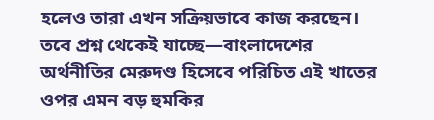হলেও তারা এখন সক্রিয়ভাবে কাজ করছেন।
তবে প্রশ্ন থেকেই যাচ্ছে—বাংলাদেশের অর্থনীতির মেরুদণ্ড হিসেবে পরিচিত এই খাতের ওপর এমন বড় হুমকির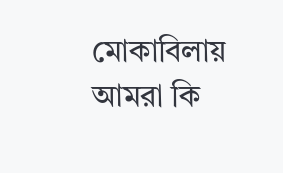মোকাবিলায় আমরা কি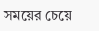সময়ের চেয়ে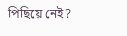পিছিয়ে নেই?